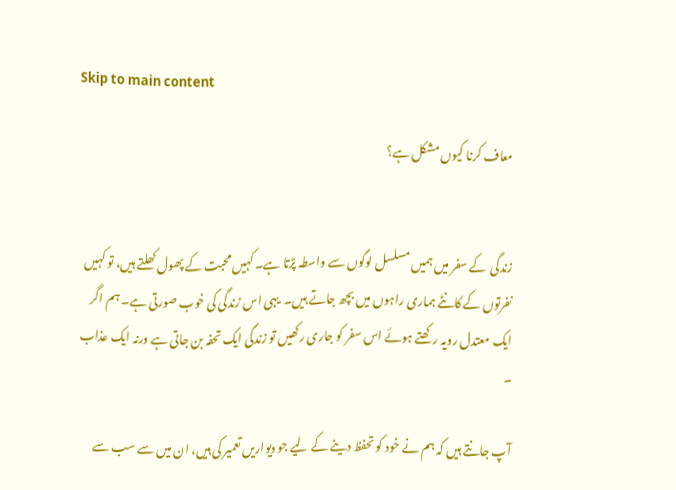Skip to main content

معاف کرنا کیوں مشکل ہے؟


زندگی  کے سفر میں ہمیں مسلسل لوگوں سے واسطہ پڑتا ہے۔ کہیں محبت کے پھول کھلتے ہیں، تو کہیں نفرتوں کے کانٹے ہماری راہوں میں بچھ جاتے ہیں۔  یہی اس زندگی کی خوب صورتی ہے۔ ہم اگر ایک معتدل رویہ رکھتے ہوئے اس سفر کو جاری رکھیں تو زندگی ایک تحفہ بن جاتی ہے ورنہ ایک عذاب ۔

آپ جانتے ہیں کہ ہم نے خود کو تحفظ دینے کے لیے جو دیواریں تعمیر کی ہیں، ان میں سے سب سے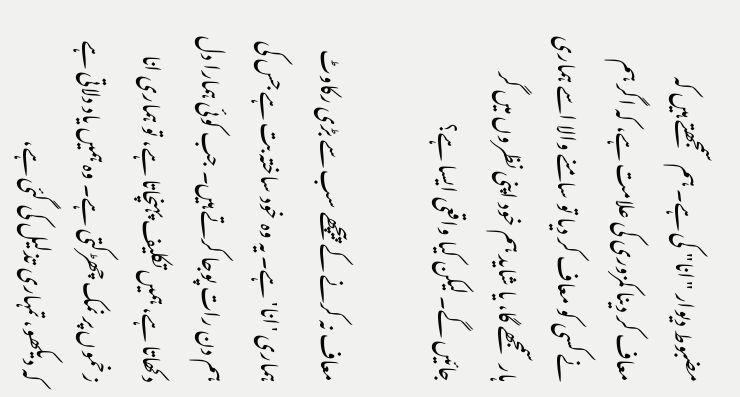مضبوط دیوار "انا" کی ہے۔ ہم سمجھتے ہیں کہ معاف کر دینا کمزوری کی علامت ہے، کہ اگر ہم نے کسی کو معاف کر دیا تو سامنے والا اسے ہماری ہار سمجھے گا، یا شاید ہم خود اپنی نظروں میں گر جائیں گے۔ لیکن کیا واقعی ایسا ہے؟

معاف نہ کرنے کے پیچھے سب سے بڑی رکاوٹ ہماری 'انا' ہے۔ یہ وہ خود ساختہ بت ہے جس کی ہم دن رات پوجا کرتے ہیں۔ جب کوئی ہمارا دل دکھاتا ہے، ہمیں تکلیف پہنچاتا ہے، تو ہماری انا زخموں پر نمک چھڑکتی ہے۔ وہ ہمیں یاد دلاتی ہے کہ دیکھو، تمہاری تذلیل کی گئی ہے،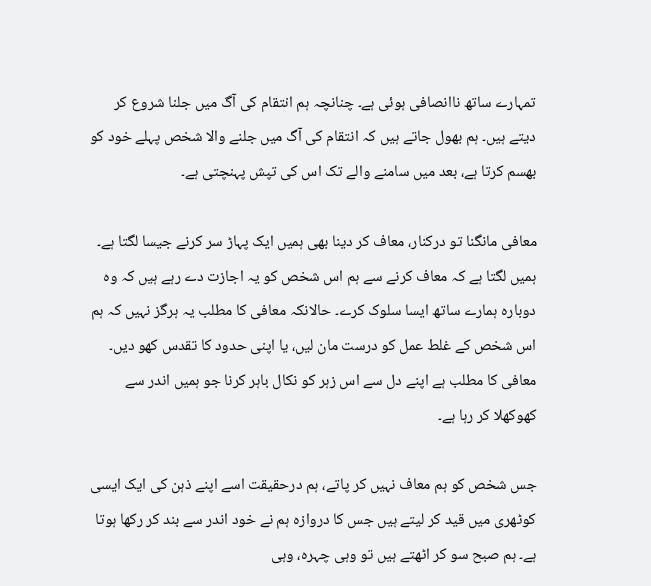تمہارے ساتھ ناانصافی ہوئی ہے۔ چنانچہ ہم انتقام کی آگ میں جلنا شروع کر دیتے ہیں۔ ہم بھول جاتے ہیں کہ انتقام کی آگ میں جلنے والا شخص پہلے خود کو بھسم کرتا ہے، بعد میں سامنے والے تک اس کی تپش پہنچتی ہے۔

معافی مانگنا تو درکنار، معاف کر دینا بھی ہمیں ایک پہاڑ سر کرنے جیسا لگتا ہے۔ ہمیں لگتا ہے کہ معاف کرنے سے ہم اس شخص کو یہ اجازت دے رہے ہیں کہ وہ دوبارہ ہمارے ساتھ ایسا سلوک کرے۔ حالانکہ معافی کا مطلب یہ ہرگز نہیں کہ ہم اس شخص کے غلط عمل کو درست مان لیں، یا اپنی حدود کا تقدس کھو دیں۔ معافی کا مطلب ہے اپنے دل سے اس زہر کو نکال باہر کرنا جو ہمیں اندر سے کھوکھلا کر رہا ہے۔

جس شخص کو ہم معاف نہیں کر پاتے، ہم درحقیقت اسے اپنے ذہن کی ایک ایسی کوٹھری میں قید کر لیتے ہیں جس کا دروازہ ہم نے خود اندر سے بند کر رکھا ہوتا ہے۔ ہم صبح سو کر اٹھتے ہیں تو وہی چہرہ، وہی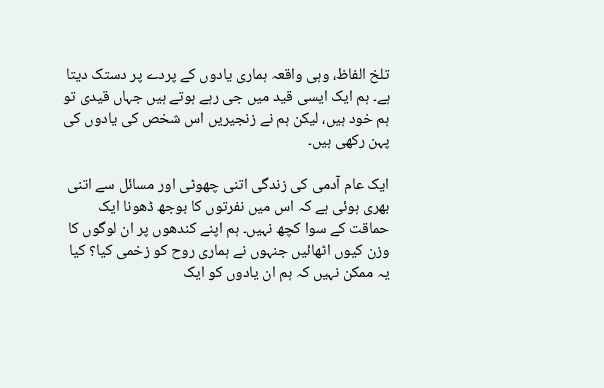تلخ الفاظ، وہی واقعہ ہماری یادوں کے پردے پر دستک دیتا ہے۔ ہم ایک ایسی قید میں جی رہے ہوتے ہیں جہاں قیدی تو ہم خود ہیں، لیکن ہم نے زنجیریں اس شخص کی یادوں کی پہن رکھی ہیں۔

ایک عام آدمی کی زندگی اتنی چھوٹی اور مسائل سے اتنی بھری ہوئی ہے کہ اس میں نفرتوں کا بوجھ ڈھونا ایک حماقت کے سوا کچھ نہیں۔ ہم اپنے کندھوں پر ان لوگوں کا وزن کیوں اٹھائیں جنہوں نے ہماری روح کو زخمی کیا؟ کیا یہ ممکن نہیں کہ ہم ان یادوں کو ایک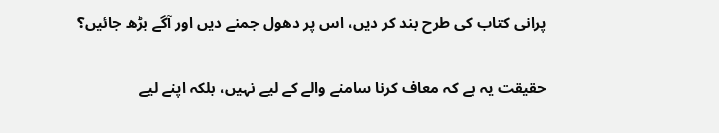پرانی کتاب کی طرح بند کر دیں، اس پر دھول جمنے دیں اور آگے بڑھ جائیں؟

حقیقت یہ ہے کہ معاف کرنا سامنے والے کے لیے نہیں، بلکہ اپنے لیے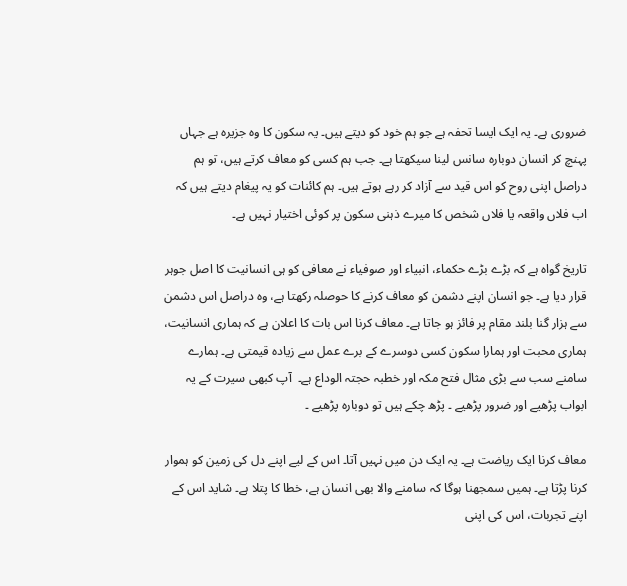ضروری ہے۔ یہ ایک ایسا تحفہ ہے جو ہم خود کو دیتے ہیں۔ یہ سکون کا وہ جزیرہ ہے جہاں پہنچ کر انسان دوبارہ سانس لینا سیکھتا ہے۔ جب ہم کسی کو معاف کرتے ہیں، تو ہم دراصل اپنی روح کو اس قید سے آزاد کر رہے ہوتے ہیں۔ ہم کائنات کو یہ پیغام دیتے ہیں کہ اب فلاں واقعہ یا فلاں شخص کا میرے ذہنی سکون پر کوئی اختیار نہیں ہے۔

تاریخ گواہ ہے کہ بڑے بڑے حکماء، انبیاء اور صوفیاء نے معافی کو ہی انسانیت کا اصل جوہر قرار دیا ہے۔ جو انسان اپنے دشمن کو معاف کرنے کا حوصلہ رکھتا ہے، وہ دراصل اس دشمن سے ہزار گنا بلند مقام پر فائز ہو جاتا ہے۔ معاف کرنا اس بات کا اعلان ہے کہ ہماری انسانیت، ہماری محبت اور ہمارا سکون کسی دوسرے کے برے عمل سے زیادہ قیمتی ہے۔ ہمارے سامنے سب سے بڑی مثال فتح مکہ اور خطبہ حجتہ الوداع ہے۔  آپ کبھی سیرت کے یہ ابواب پڑھیے اور ضرور پڑھیے ۔ پڑھ چکے ہیں تو دوبارہ پڑھیے ۔

معاف کرنا ایک ریاضت ہے۔ یہ ایک دن میں نہیں آتا۔ اس کے لیے اپنے دل کی زمین کو ہموار کرنا پڑتا ہے۔ ہمیں سمجھنا ہوگا کہ سامنے والا بھی انسان ہے، خطا کا پتلا ہے۔ شاید اس کے اپنے تجربات، اس کی اپنی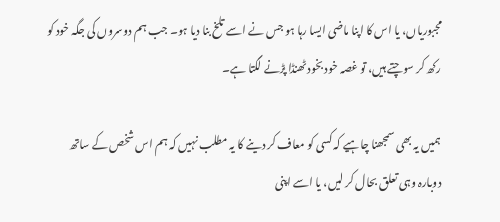مجبوریاں، یا اس کا اپنا ماضی ایسا رہا ہو جس نے اسے تلخ بنا دیا ہو۔ جب ہم دوسروں کی جگہ خود کو رکھ کر سوچتے ہیں، تو غصہ خود بخود ٹھنڈا پڑنے لگتا ہے۔

ہمیں یہ بھی سمجھنا چاہیے کہ کسی کو معاف کر دینے کا یہ مطلب نہیں کہ ہم اس شخص کے ساتھ دوبارہ وہی تعلق بحال کر لیں، یا اسے اپنی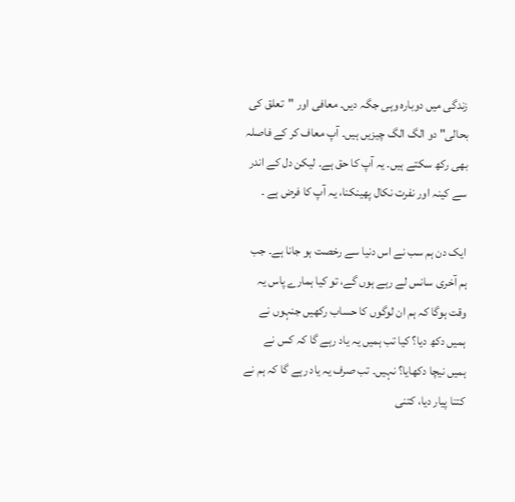زندگی میں دوبارہ وہی جگہ دیں۔ معافی اور "تعلق کی بحالی" دو الگ الگ چیزیں ہیں۔ آپ معاف کر کے فاصلہ بھی رکھ سکتے ہیں۔ یہ آپ کا حق ہے۔ لیکن دل کے اندر سے کینہ اور نفرت نکال پھینکنا، یہ آپ کا فرض ہے ۔

ایک دن ہم سب نے اس دنیا سے رخصت ہو جانا ہے۔ جب ہم آخری سانس لے رہے ہوں گے، تو کیا ہمارے پاس یہ وقت ہوگا کہ ہم ان لوگوں کا حساب رکھیں جنہوں نے ہمیں دکھ دیا؟ کیا تب ہمیں یہ یاد رہے گا کہ کس نے ہمیں نیچا دکھایا؟ نہیں۔ تب صرف یہ یاد رہے گا کہ ہم نے کتنا پیار دیا، کتنی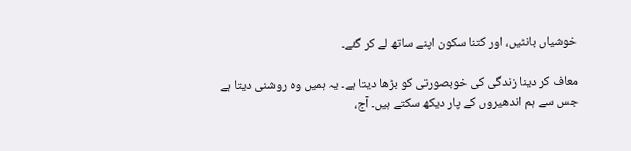خوشیاں بانٹیں، اور کتنا سکون اپنے ساتھ لے کر گئے۔

معاف کر دینا زندگی کی خوبصورتی کو بڑھا دیتا ہے۔ یہ ہمیں وہ روشنی دیتا ہے جس سے ہم اندھیروں کے پار دیکھ سکتے ہیں۔ آج،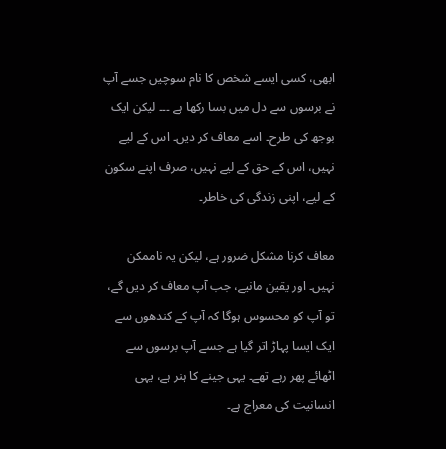ابھی، کسی ایسے شخص کا نام سوچیں جسے آپ نے برسوں سے دل میں بسا رکھا ہے ۔۔۔ لیکن ایک بوجھ کی طرح۔ اسے معاف کر دیں۔ اس کے لیے نہیں، اس کے حق کے لیے نہیں، صرف اپنے سکون کے لیے، اپنی زندگی کی خاطر۔

معاف کرنا مشکل ضرور ہے، لیکن یہ ناممکن نہیں۔ اور یقین مانیے، جب آپ معاف کر دیں گے، تو آپ کو محسوس ہوگا کہ آپ کے کندھوں سے ایک ایسا پہاڑ اتر گیا ہے جسے آپ برسوں سے اٹھائے پھر رہے تھے۔ یہی جینے کا ہنر ہے، یہی انسانیت کی معراج ہے۔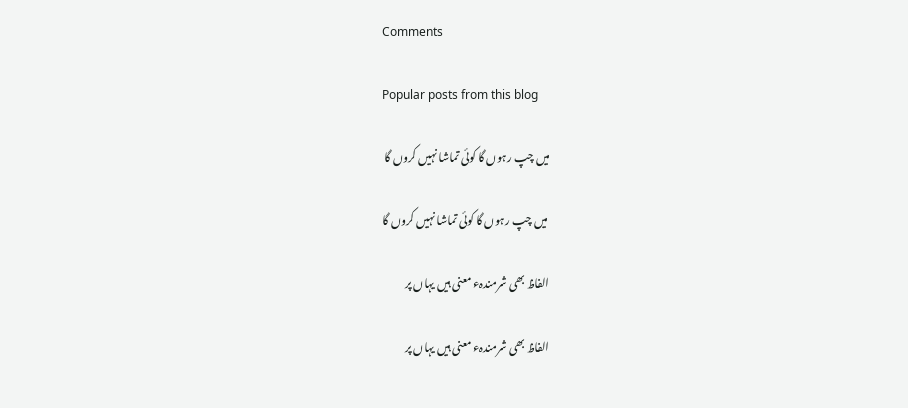Comments

Popular posts from this blog

میں چپ رہوں گا کوئی تماشا نہیں کروں گا

 میں چپ رہوں گا کوئی تماشا نہیں کروں گا

الفاظ بھی شرمندہء معنی ہیں یہاں پر

الفاظ بھی شرمندہء معنی ہیں یہاں پر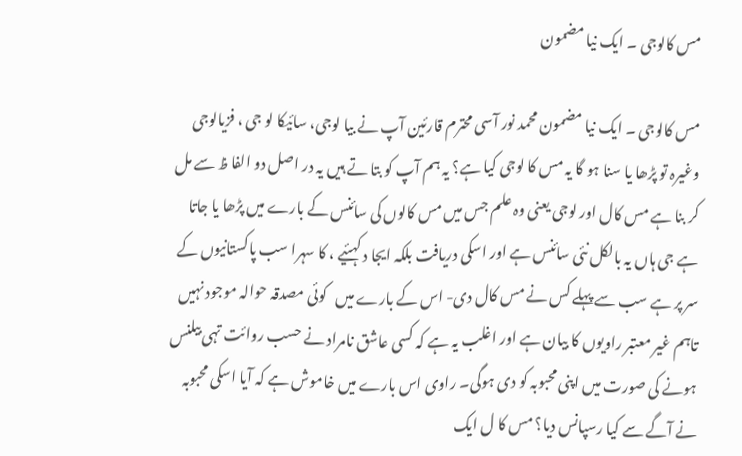مس کالوجی ۔ ایک نیا مضمون

مس کالوجی ۔ ایک نیا مضمون محمد نور آسی محترم قارئین آپ نے بیا لوجی، سائیکا لو جی ، فزیالوجی وغیرہ تو پڑھا یا سنا ہو گا یہ مس کا لوجی کیا ہے؟ یہ ہم آپ کو بتا تے ہیں یہ در اصل دو الفا ظ سے مل کر بنا ہے مس کال اور لوجی یعنی وہ علم جس میں مس کالوں کی سائنس کے بارے میں پڑھا یا جاتا ہے جی ہاں یہ بالکل نئی سائنس ہے اور اسکی دریافت بلکہ ایجا د کہئیے ، کا سہرا سب پاکستانیوں کے سر پر ہے سب سے پہلے کس نے مس کال دی- اس کے بارے میں   کوئی مصدقہ حوالہ موجود نہیں تاہم غیر معتبر راویوں کا بیان ہے اور اغلب یہ ہے کہ کسی عاشق نامراد نے حسب روائت تہی بیلنس ہونے کی صورت میں اپنی محبوبہ کو دی ہوگی۔ راوی اس بارے میں خاموش ہے کہ آیا اسکی محبوبہ نے آگے سے کیا رسپانس دیا؟ مس کا ل ایک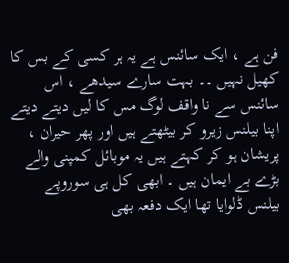فن ہے ، ایک سائنس ہے یہ ہر کسی کے بس کا کھیل نہیں ۔۔ بہت سارے سیدھے ، اس سائنس سے نا واقف لوگ مس کا لیں دیتے دیتے اپنا بیلنس زیرو کر بیٹھتے ہیں اور پھر حیران ، پریشان ہو کر کہتے ہیں یہ موبائل کمپنی والے بڑے بے ایمان ہیں ۔ ابھی کل ہی سوروپے بیلنس ڈلوایا تھا ایک دفعہ بھی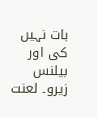بات نہیں کی اور بیلنس زیرو۔ لعنت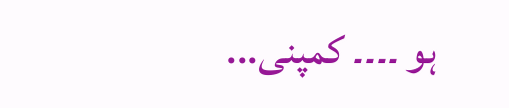ہو ۔۔۔۔ کمپنی...